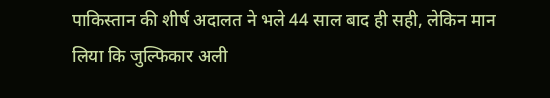पाकिस्तान की शीर्ष अदालत ने भले 44 साल बाद ही सही, लेकिन मान लिया कि जुल्फिकार अली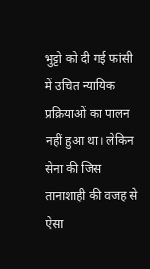भुट्टो को दी गई फांसी में उचित न्यायिक प्रक्रियाओं का पालन नहीं हुआ था। लेकिन सेना की जिस तानाशाही की वजह से ऐसा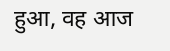हुआ, वह आज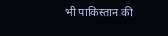भी पाकिस्तान की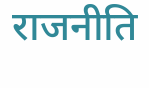राजनीति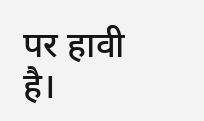पर हावी है।